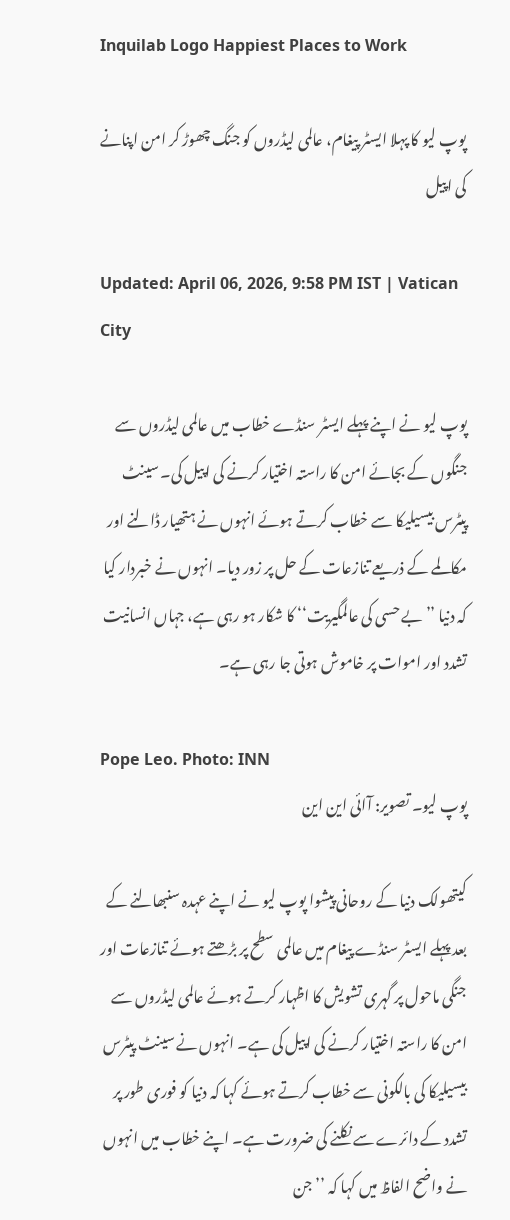Inquilab Logo Happiest Places to Work

پوپ لیو کا پہلا ایسٹر پیغام، عالمی لیڈروں کو جنگ چھوڑ کر امن اپنانے کی اپیل

Updated: April 06, 2026, 9:58 PM IST | Vatican City

پوپ لیو نے اپنے پہلے ایسٹر سنڈے خطاب میں عالمی لیڈروں سے جنگوں کے بجائے امن کا راستہ اختیار کرنے کی اپیل کی۔ سینٹ پیٹرس بیسیلیکا سے خطاب کرتے ہوئے انہوں نے ہتھیار ڈالنے اور مکالمے کے ذریعے تنازعات کے حل پر زور دیا۔ انہوں نے خبردار کیا کہ دنیا ’’بے حسی کی عالمگیریت‘‘ کا شکار ہو رہی ہے، جہاں انسانیت تشدد اور اموات پر خاموش ہوتی جا رہی ہے۔

Pope Leo. Photo: INN
پوپ لیو۔ تصویر: آائی این این

کیتھولک دنیا کے روحانی پیشوا پوپ لیو نے اپنے عہدہ سنبھالنے کے بعد پہلے ایسٹر سنڈے پیغام میں عالمی سطح پر بڑھتے ہوئے تنازعات اور جنگی ماحول پر گہری تشویش کا اظہار کرتے ہوئے عالمی لیڈروں سے امن کا راستہ اختیار کرنے کی اپیل کی ہے۔ انہوں نے سینٹ پیٹرس بیسیلیکا کی بالکونی سے خطاب کرتے ہوئے کہا کہ دنیا کو فوری طور پر تشدد کے دائرے سے نکلنے کی ضرورت ہے۔ اپنے خطاب میں انہوں نے واضح الفاظ میں کہا کہ ’’جن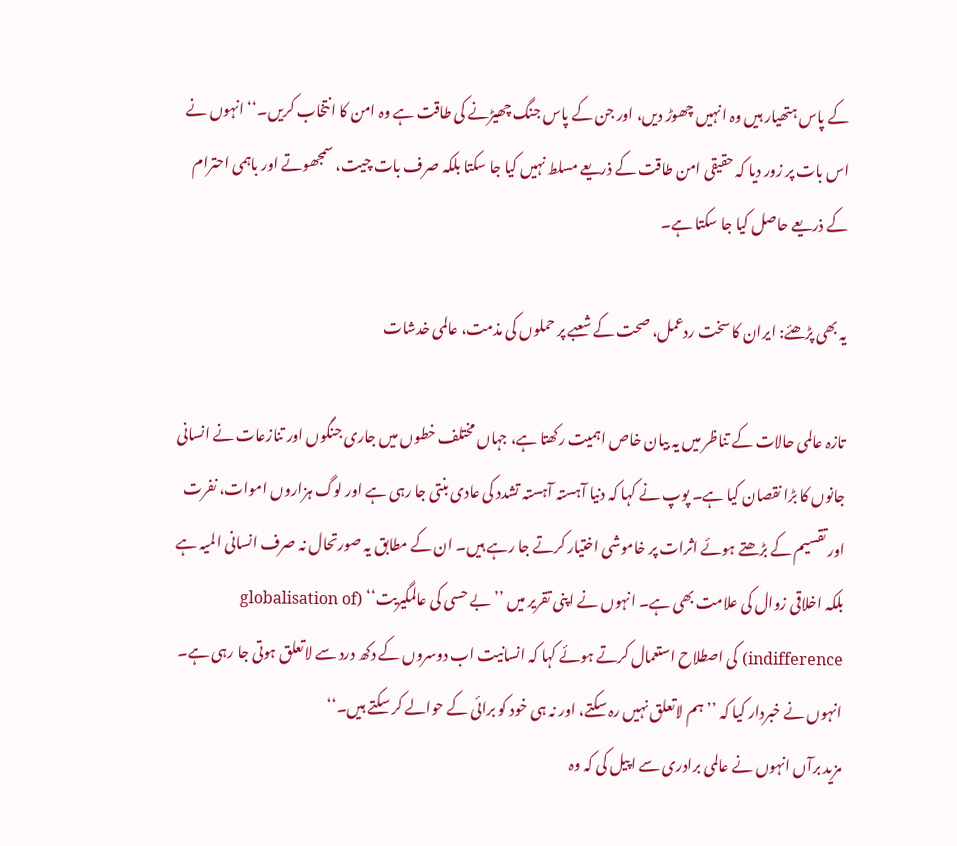کے پاس ہتھیار ہیں وہ انہیں چھوڑ دیں، اور جن کے پاس جنگ چھیڑنے کی طاقت ہے وہ امن کا انتخاب کریں۔‘‘ انہوں نے اس بات پر زور دیا کہ حقیقی امن طاقت کے ذریعے مسلط نہیں کیا جا سکتا بلکہ صرف بات چیت، سمجھوتے اور باہمی احترام کے ذریعے حاصل کیا جا سکتا ہے۔

یہ بھی پڑھئے: ایران کا سخت ردعمل، صحت کے شعبے پر حملوں کی مذمت، عالمی خدشات

تازہ عالمی حالات کے تناظر میں یہ بیان خاص اہمیت رکھتا ہے، جہاں مختلف خطوں میں جاری جنگوں اور تنازعات نے انسانی جانوں کا بڑا نقصان کیا ہے۔ پوپ نے کہا کہ دنیا آہستہ آہستہ تشدد کی عادی بنتی جا رہی ہے اور لوگ ہزاروں اموات، نفرت اور تقسیم کے بڑھتے ہوئے اثرات پر خاموشی اختیار کرتے جا رہے ہیں۔ ان کے مطابق یہ صورتحال نہ صرف انسانی المیہ ہے بلکہ اخلاقی زوال کی علامت بھی ہے۔ انہوں نے اپنی تقریر میں ’’بے حسی کی عالمگیریت‘‘ (globalisation of indifference) کی اصطلاح استعمال کرتے ہوئے کہا کہ انسانیت اب دوسروں کے دکھ درد سے لاتعلق ہوتی جا رہی ہے۔ انہوں نے خبردار کیا کہ ’’ہم لاتعلق نہیں رہ سکتے، اور نہ ہی خود کو برائی کے حوالے کر سکتے ہیں۔‘‘
مزید برآں انہوں نے عالمی برادری سے اپیل کی کہ وہ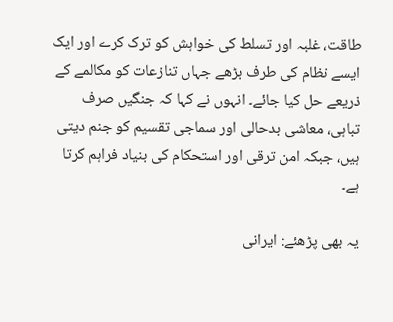طاقت، غلبہ اور تسلط کی خواہش کو ترک کرے اور ایک ایسے نظام کی طرف بڑھے جہاں تنازعات کو مکالمے کے ذریعے حل کیا جائے۔ انہوں نے کہا کہ جنگیں صرف تباہی، معاشی بدحالی اور سماجی تقسیم کو جنم دیتی ہیں، جبکہ امن ترقی اور استحکام کی بنیاد فراہم کرتا ہے۔

یہ بھی پڑھئے: ایرانی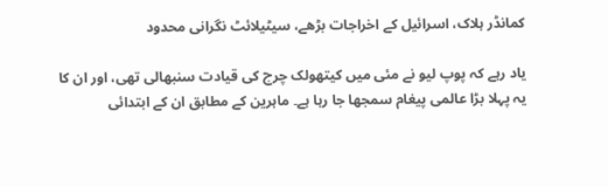کمانڈر ہلاک، اسرائیل کے اخراجات بڑھے، سیٹیلائٹ نگرانی محدود

یاد رہے کہ پوپ لیو نے مئی میں کیتھولک چرچ کی قیادت سنبھالی تھی، اور ان کا یہ پہلا بڑا عالمی پیغام سمجھا جا رہا ہے۔ ماہرین کے مطابق ان کے ابتدائی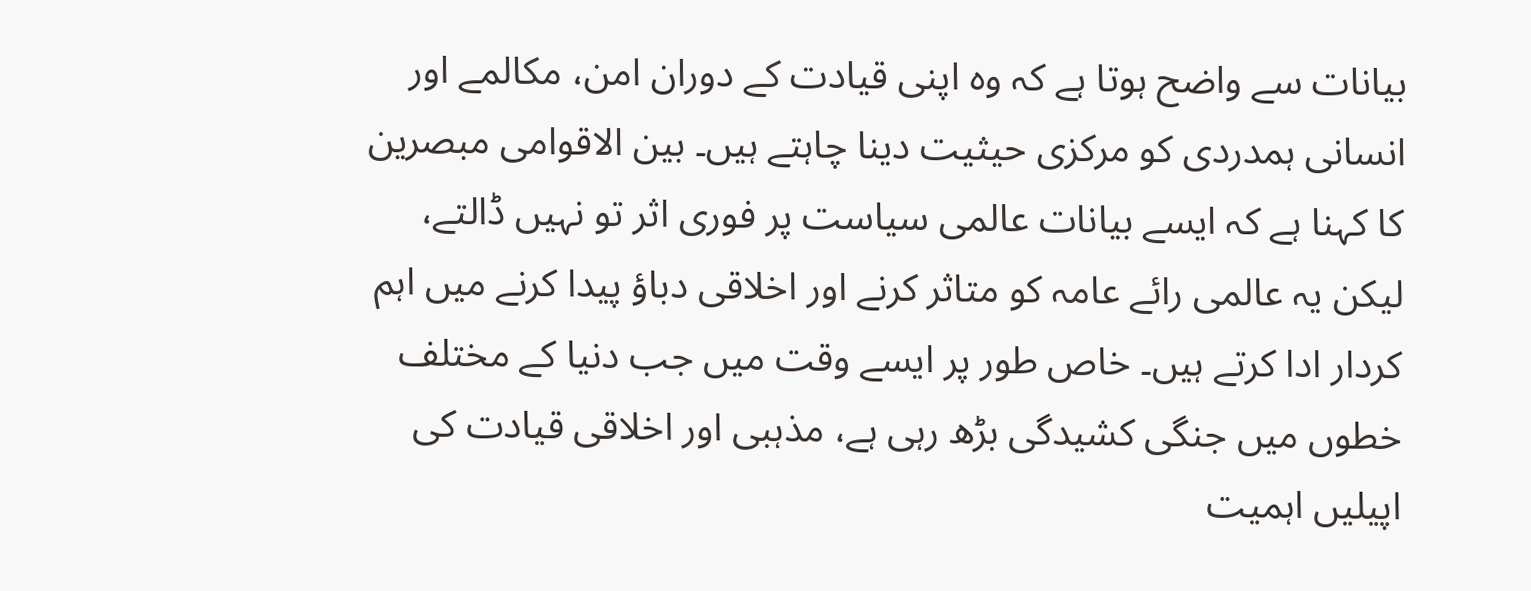بیانات سے واضح ہوتا ہے کہ وہ اپنی قیادت کے دوران امن، مکالمے اور انسانی ہمدردی کو مرکزی حیثیت دینا چاہتے ہیں۔ بین الاقوامی مبصرین کا کہنا ہے کہ ایسے بیانات عالمی سیاست پر فوری اثر تو نہیں ڈالتے، لیکن یہ عالمی رائے عامہ کو متاثر کرنے اور اخلاقی دباؤ پیدا کرنے میں اہم کردار ادا کرتے ہیں۔ خاص طور پر ایسے وقت میں جب دنیا کے مختلف خطوں میں جنگی کشیدگی بڑھ رہی ہے، مذہبی اور اخلاقی قیادت کی اپیلیں اہمیت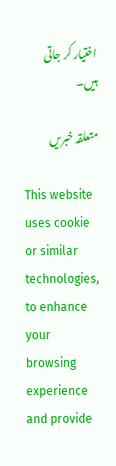اختیار کر جاتی ہیں۔

متعلقہ خبریں

This website uses cookie or similar technologies, to enhance your browsing experience and provide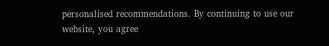personalised recommendations. By continuing to use our website, you agree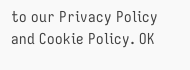to our Privacy Policy and Cookie Policy. OK